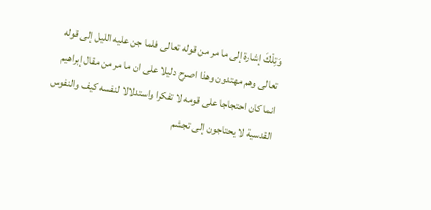وَتِلْكَ إشارة إلى ما مر من قوله تعالى فلما جن عليه الليل إلى قوله تعالى وهم مهتدون وهذا اصرح دليلا على ان ما مر من مقال إبراهيم انما كان احتجاجا على قومه لا تفكرا واستدلالا لنفسه كيف والنفوس القدسية لا يحتاجون إلى تجشم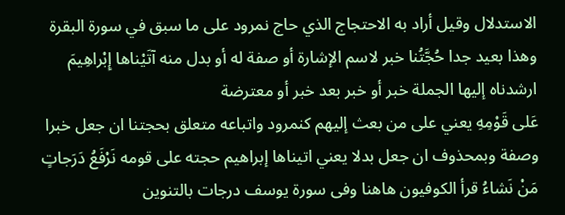الاستدلال وقيل أراد به الاحتجاج الذي حاج نمرود على ما سبق في سورة البقرة وهذا بعيد جدا حُجَّتُنا خبر لاسم الإشارة أو صفة له أو بدل منه آتَيْناها إِبْراهِيمَ ارشدناه إليها الجملة خبر أو خبر بعد خبر أو معترضة
عَلى قَوْمِهِ يعني على من بعث إليهم كنمرود واتباعه متعلق بحجتنا ان جعل خبرا وصفة وبمحذوف ان جعل بدلا يعني اتيناها إبراهيم حجته على قومه نَرْفَعُ دَرَجاتٍ مَنْ نَشاءُ قرأ الكوفيون هاهنا وفى سورة يوسف درجات بالتنوين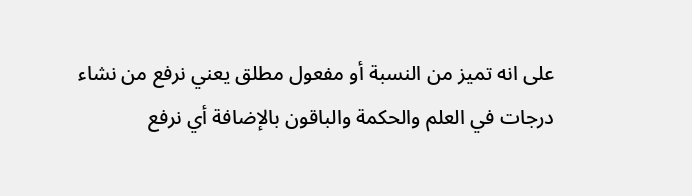على انه تميز من النسبة أو مفعول مطلق يعني نرفع من نشاء درجات في العلم والحكمة والباقون بالإضافة أي نرفع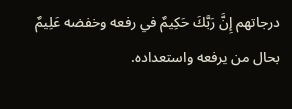درجاتهم إِنَّ رَبَّكَ حَكِيمٌ في رفعه وخفضه عَلِيمٌ بحال من يرفعه واستعداده.